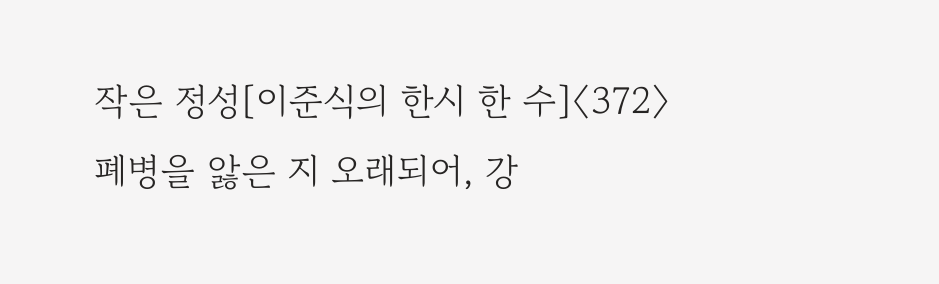작은 정성[이준식의 한시 한 수]〈372〉폐병을 앓은 지 오래되어, 강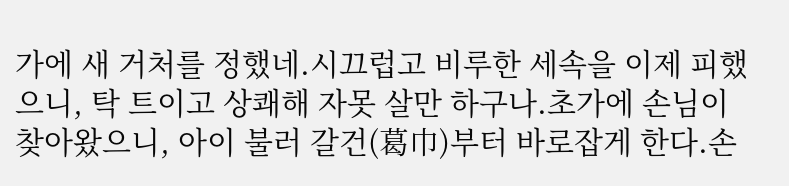가에 새 거처를 정했네.시끄럽고 비루한 세속을 이제 피했으니, 탁 트이고 상쾌해 자못 살만 하구나.초가에 손님이 찾아왔으니, 아이 불러 갈건(葛巾)부터 바로잡게 한다.손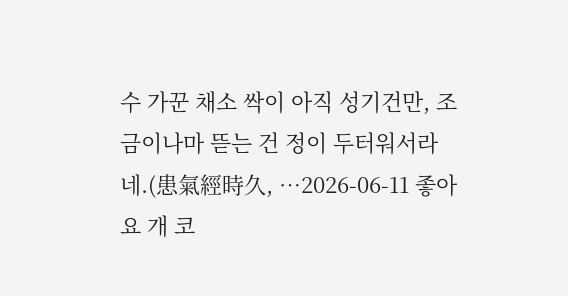수 가꾼 채소 싹이 아직 성기건만, 조금이나마 뜯는 건 정이 두터워서라네.(患氣經時久, …2026-06-11 좋아요 개 코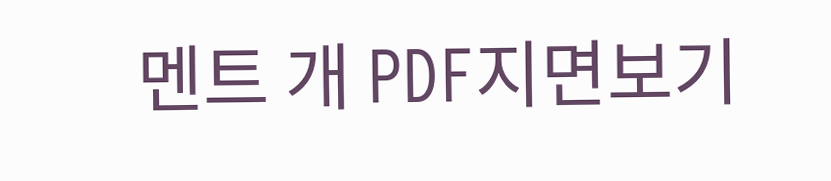멘트 개 PDF지면보기